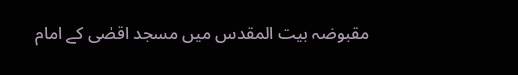مقبوضہ بیت المقدس میں مسجد اقصٰی کے امام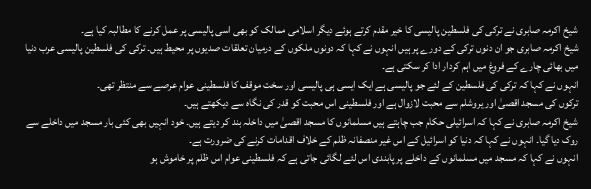شیخ اکرمہ صابری نے ترکی کی فلسطین پالیسی کا خیر مقدم کرتے ہوئے دیگر اسلامی ممالک کو بھی اسی پالیسی پر عمل کرنے کا مطالبہ کیا ہے۔
شیخ اکرمہ صابری جو ان دنوں ترکی کے دورے پر ہیں انہوں نے کہا کہ دونوں ملکوں کے درمیان تعلقات صدیوں پر محیط ہیں۔ ترکی کی فلسطین پالیسی عرب دنیا میں بھائی چارے کے فروغ میں اہم کردار ادا کر سکتی ہے۔
انہوں نے کہا کہ ترکی کی فلسطین کے لئے جو پالیسی ہے ایک ایسی ہی پالیسی اور سخت موقف کا فلسطینی عوام عرصے سے منتظر تھی۔
ترکوں کی مسجد اقصیٰ اور یروشلم سے محبت لازوال ہے اور فلسطینی اس محبت کو قدر کی نگاہ سے دیکھتے ہیں۔
شیخ اکرمہ صابری نے کہا کہ اسرائیلی حکام جب چاہتے ہیں مسلمانوں کا مسجد اقصیٰ میں داخلہ بند کر دیتے ہیں۔ خود انہیں بھی کئی بار مسجد میں داخلے سے روک دیا گیا۔ انہوں نے کہا کہ دنیا کو اسرائیل کے اس غیر منصفانہ ظلم کے خلاف اقدامات کرنے کی ضرورت ہے۔
انہوں نے کہا کہ مسجد میں مسلمانوں کے داخلے پر پابندی اس لئے لگائی جاتی ہے کہ فلسطینی عوام اس ظلم پر خاموش ہو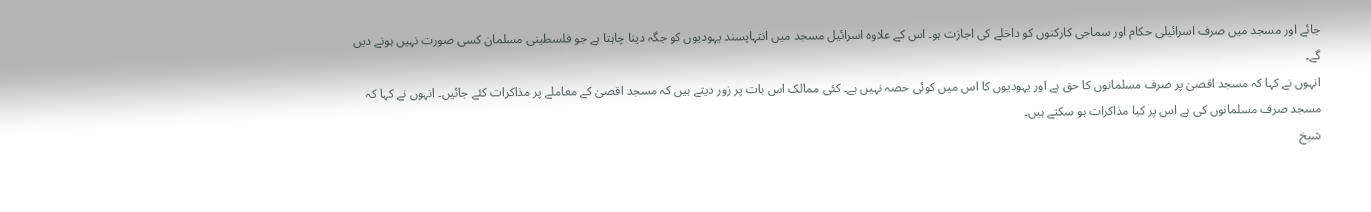جائے اور مسجد میں صرف اسرائیلی حکام اور سماجی کارکنوں کو داخلے کی اجازت ہو۔ اس کے علاوہ اسرائیل مسجد میں انتہاپسند یہودیوں کو جگہ دینا چاہتا ہے جو فلسطینی مسلمان کسی صورت نہیں ہونے دیں گے۔
انہوں نے کہا کہ مسجد اقصیٰ پر صرف مسلمانوں کا حق ہے اور یہودیوں کا اس میں کوئی حصہ نہیں ہے۔ کئی ممالک اس بات پر زور دیتے ہیں کہ مسجد اقصیٰ کے معاملے پر مذاکرات کئے جائیں۔ انہوں نے کہا کہ مسجد صرف مسلمانوں کی ہے اس پر کیا مذاکرات ہو سکتے ہیں۔
شیخ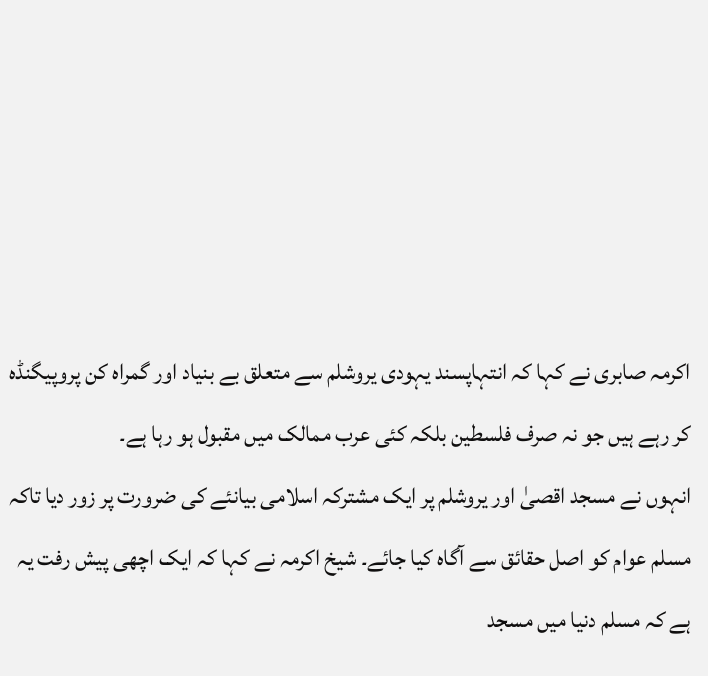اکرمہ صابری نے کہا کہ انتہاپسند یہودی یروشلم سے متعلق بے بنیاد اور گمراہ کن پروپیگنڈہ کر رہے ہیں جو نہ صرف فلسطین بلکہ کئی عرب ممالک میں مقبول ہو رہا ہے۔
انہوں نے مسجد اقصیٰ اور یروشلم پر ایک مشترکہ اسلامی بیانئے کی ضرورت پر زور دیا تاکہ مسلم عوام کو اصل حقائق سے آگاہ کیا جائے۔ شیخ اکرمہ نے کہا کہ ایک اچھی پیش رفت یہ ہے کہ مسلم دنیا میں مسجد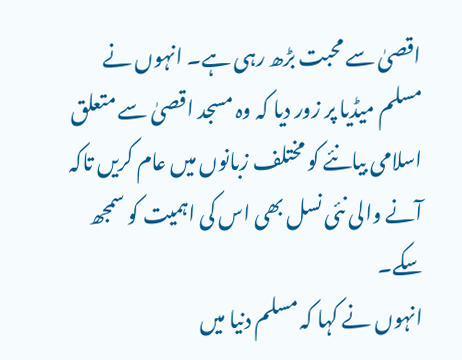اقصیٰ سے محبت بڑھ رہی ہے۔ انہوں نے مسلم میڈیا پر زور دیا کہ وہ مسجد اقصیٰ سے متعلق اسلامی بیانئے کو مختلف زبانوں میں عام کریں تاکہ آنے والی نئی نسل بھی اس کی اہمیت کو سمجھ سکے۔
انہوں نے کہا کہ مسلم دنیا میں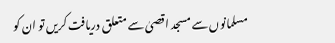مسلمانوں سے مسجد اقصیٰ سے متعلق دریافت کریں تو ان کو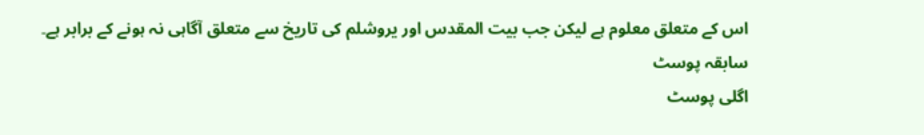اس کے متعلق معلوم ہے لیکن جب بیت المقدس اور یروشلم کی تاریخ سے متعلق آگاہی نہ ہونے کے برابر ہے۔
سابقہ پوسٹ
اگلی پوسٹ